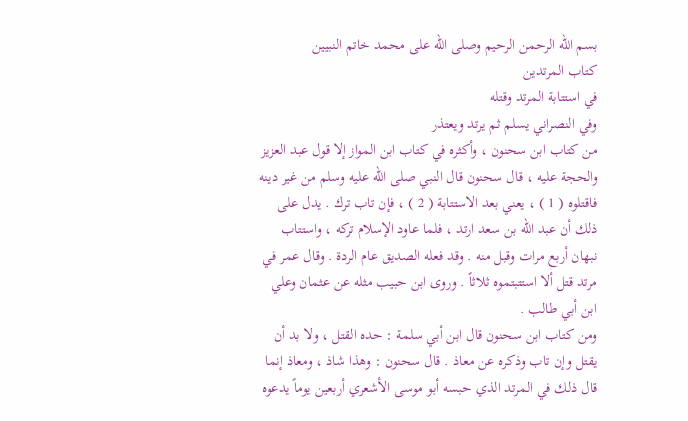بسم الله الرحمن الرحيم وصلى الله على محمد خاتم النبيين
كتاب المرتدين
في استتابة المرتد وقتله
وفي النصراني يسلم ثم يرتد ويعتذر
من كتاب ابن سحنون ، وأكثره في كتاب ابن المواز إلا قول عبد العزيز والحجة عليه ، قال سحنون قال النبي صلى الله عليه وسلم من غير دينه فاقتلوه ( 1 ) ، يعني بعد الاستتابة ( 2 ) ، فإن تاب ترك . يدل على ذلك أن عبد الله بن سعد ارتد ، فلما عاود الإسلام تركه ، واستتاب نبهان أربع مرات وقبل منه . وقد فعله الصديق عام الردة . وقال عمر في مرتد قتل ألا استتبتموه ثلاثاً . وروى ابن حبيب مثله عن عثمان وعلي ابن أبي طالب .
ومن كتاب ابن سحنون قال ابن أبي سلمة : حده القتل ، ولا بد أن يقتل وإن تاب وذكره عن معاذ . قال سحنون : وهذا شاذ ، ومعاذ إنما قال ذلك في المرتد الذي حبسه أبو موسى الأشعري أربعين يوماً يدعوه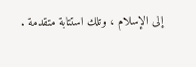إلى الإسلام ، وتلك استتابة متقدمة .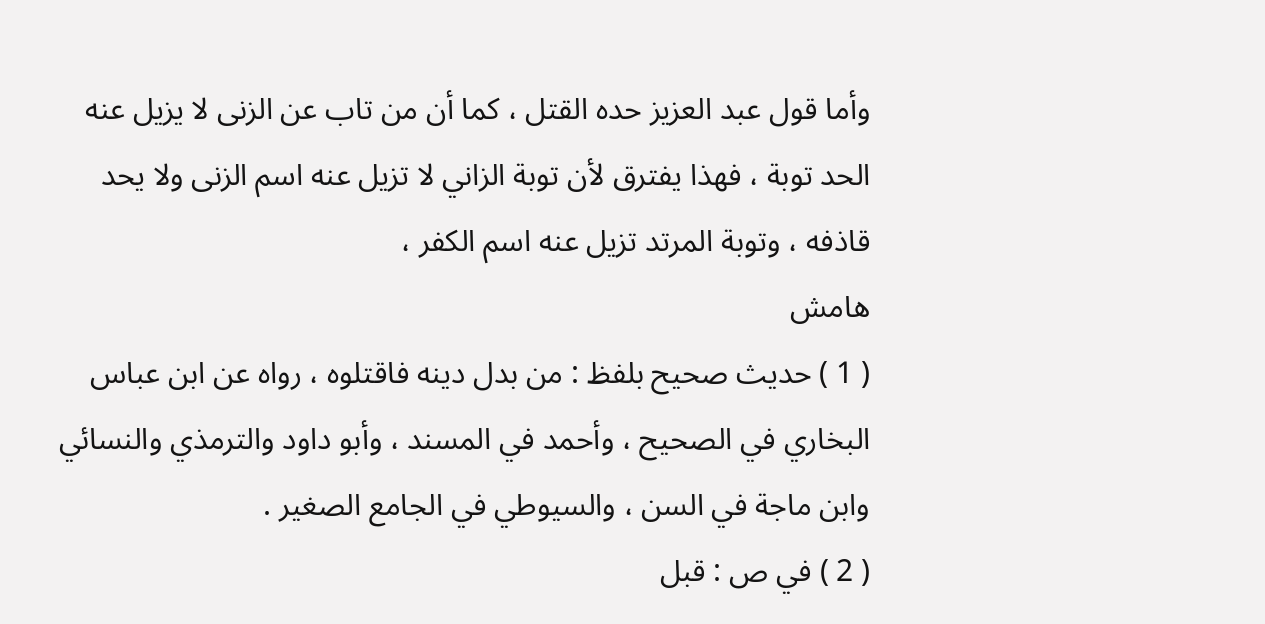وأما قول عبد العزيز حده القتل ، كما أن من تاب عن الزنى لا يزيل عنه الحد توبة ، فهذا يفترق لأن توبة الزاني لا تزيل عنه اسم الزنى ولا يحد قاذفه ، وتوبة المرتد تزيل عنه اسم الكفر ،
هامش
( 1 ) حديث صحيح بلفظ : من بدل دينه فاقتلوه ، رواه عن ابن عباس البخاري في الصحيح ، وأحمد في المسند ، وأبو داود والترمذي والنسائي وابن ماجة في السن ، والسيوطي في الجامع الصغير .
( 2 ) في ص : قبل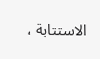الاستتابة ،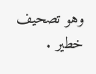وهو تصحيف خطير .